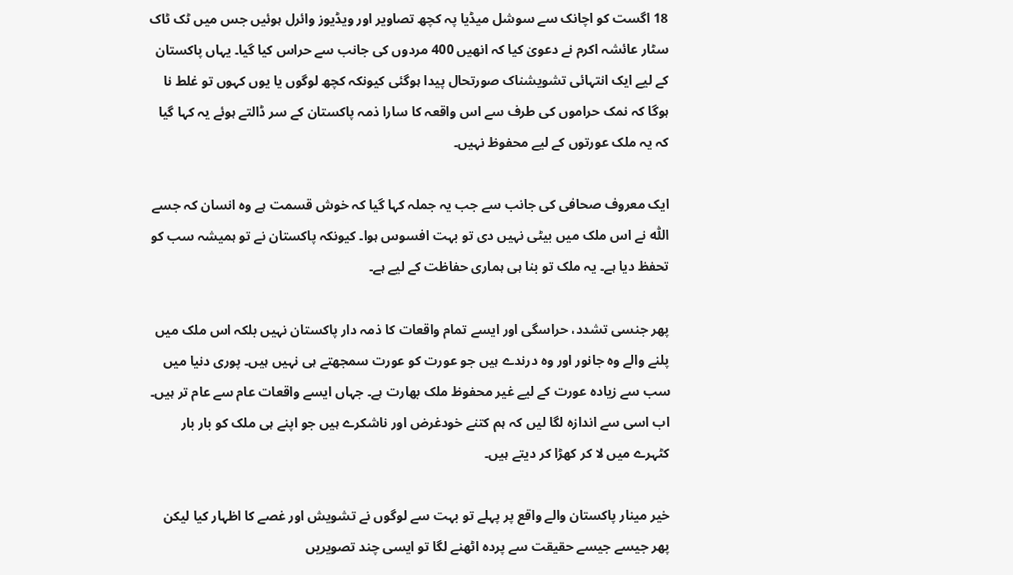18 اگست کو اچانک سے سوشل میڈیا پہ کچھ تصاویر اور ویڈیوز وائرل ہوئیں جس میں ٹک ٹاک سٹار عائشہ اکرم نے دعویٰ کیا کہ انھیں 400 مردوں کی جانب سے حراس کیا گیا۔ یہاں پاکستان کے لیے ایک انتہائی تشویشناک صورتحال پیدا ہوگئی کیونکہ کچھ لوگوں یا یوں کہوں تو غلط نا ہوگا کہ نمک حراموں کی طرف سے اس واقعہ کا سارا ذمہ پاکستان کے سر ڈالتے ہوئے یہ کہا گیا کہ یہ ملک عورتوں کے لیے محفوظ نہیں۔

ایک معروف صحافی کی جانب سے جب یہ جملہ کہا گیا کہ خوش قسمت ہے وہ انسان کہ جسے اللّٰہ نے اس ملک میں بیٹی نہیں دی تو بہت افسوس ہوا۔ کیونکہ پاکستان نے تو ہمیشہ سب کو تحفظ دیا ہے۔ یہ ملک تو بنا ہی ہماری حفاظت کے لیے ہے۔

پھر جنسی تشدد، حراسگی اور ایسے تمام واقعات کا ذمہ دار پاکستان نہیں بلکہ اس ملک میں پلنے والے وہ جانور اور وہ درندے ہیں جو عورت کو عورت سمجھتے ہی نہیں ہیں۔ پوری دنیا میں سب سے زیادہ عورت کے لیے غیر محفوظ ملک بھارت ہے۔ جہاں ایسے واقعات عام سے عام تر ہیں۔ اب اسی سے اندازہ لگا لیں کہ ہم کتنے خودغرض اور ناشکرے ہیں جو اپنے ہی ملک کو بار بار کٹہرے میں لا کر کھڑا کر دیتے ہیں۔

خیر مینار پاکستان والے واقع پر پہلے تو بہت سے لوگوں نے تشویش اور غصے کا اظہار کیا لیکن پھر جیسے جیسے حقیقت سے پردہ اٹھنے لگا تو ایسی چند تصویریں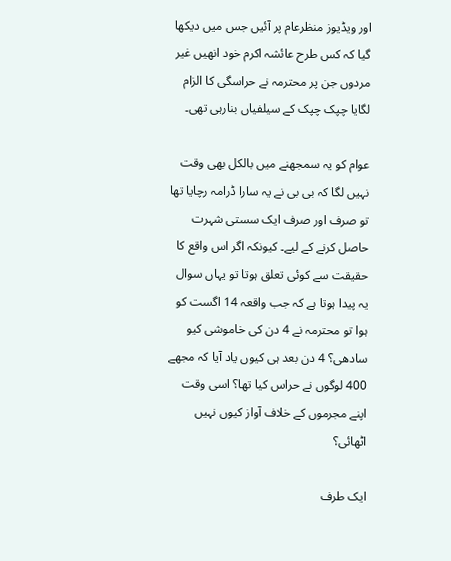اور ویڈیوز منظرعام پر آئیں جس میں دیکھا گیا کہ کس طرح عائشہ اکرم خود انھیں غیر مردوں جن پر محترمہ نے حراسگی کا الزام لگایا چپک چپک کے سیلفیاں بنارہی تھی۔

عوام کو یہ سمجھنے میں بالکل بھی وقت نہیں لگا کہ بی بی نے یہ سارا ڈرامہ رچایا تھا تو صرف اور صرف ایک سستی شہرت حاصل کرنے کے لیے۔ کیونکہ اگر اس واقع کا حقیقت سے کوئی تعلق ہوتا تو یہاں سوال یہ پیدا ہوتا ہے کہ جب واقعہ 14 اگست کو ہوا تو محترمہ نے 4 دن کی خاموشی کیو سادھی؟ 4 دن بعد ہی کیوں یاد آیا کہ مجھے 400 لوگوں نے حراس کیا تھا؟ اسی وقت اپنے مجرموں کے خلاف آواز کیوں نہیں اٹھائی؟

ایک طرف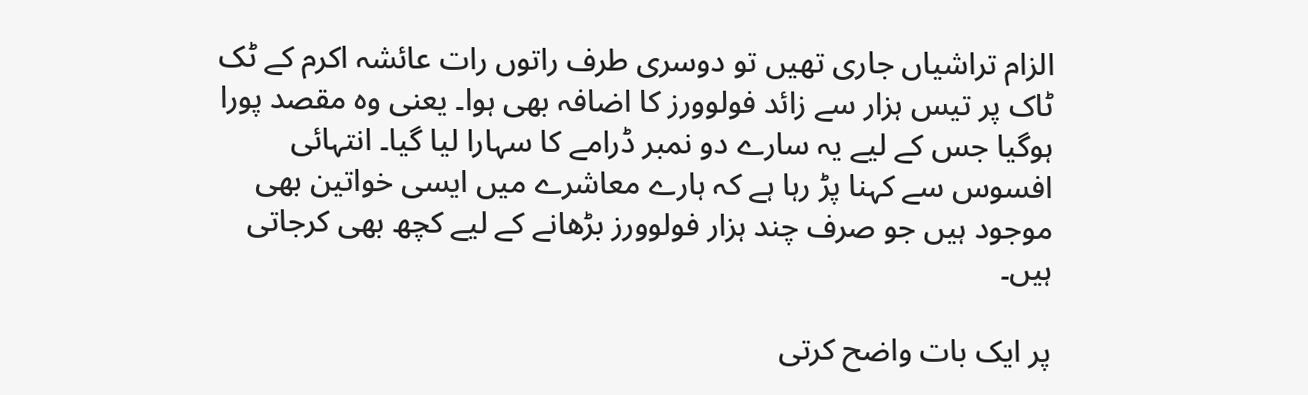الزام تراشیاں جاری تھیں تو دوسری طرف راتوں رات عائشہ اکرم کے ٹک ٹاک پر تیس ہزار سے زائد فولوورز کا اضافہ بھی ہوا۔ یعنی وہ مقصد پورا ہوگیا جس کے لیے یہ سارے دو نمبر ڈرامے کا سہارا لیا گیا۔ انتہائی افسوس سے کہنا پڑ رہا ہے کہ ہارے معاشرے میں ایسی خواتین بھی موجود ہیں جو صرف چند ہزار فولوورز بڑھانے کے لیے کچھ بھی کرجاتی ہیں۔

پر ایک بات واضح کرتی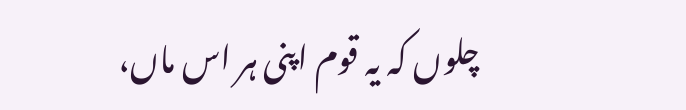چلوں کہ یہ قوم اپنی ہر اس ماں،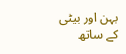بہن اور بیٹی کے ساتھ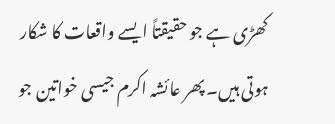کھڑی ہے جو حقیقتاً ایسے واقعات کا شکار ہوتی ہیں۔ پھر عائشہ اکرم جیسی خواتین جو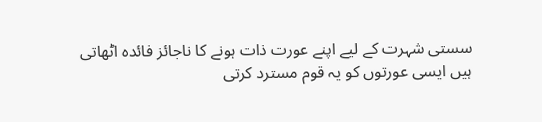سستی شہرت کے لیے اپنے عورت ذات ہونے کا ناجائز فائدہ اٹھاتی ہیں ایسی عورتوں کو یہ قوم مسترد کرتی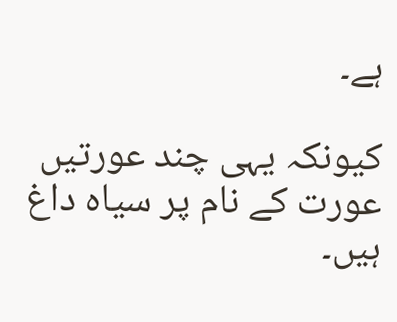ہے۔

کیونکہ یہی چند عورتیں عورت کے نام پر سیاہ داغ ہیں۔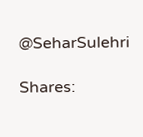@SeharSulehri

Shares: